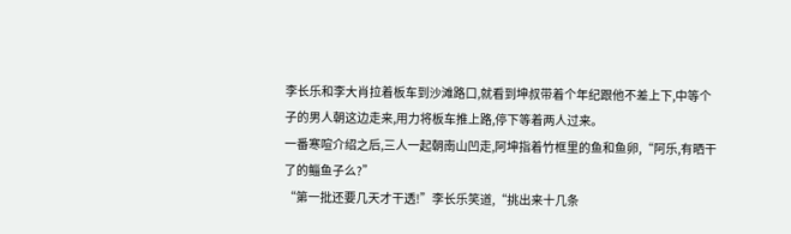李长乐和李大肖拉着板车到沙滩路口,就看到坤叔带着个年纪跟他不差上下,中等个子的男人朝这边走来,用力将板车推上路,停下等着两人过来。
一番寒喧介绍之后,三人一起朝南山凹走,阿坤指着竹框里的鱼和鱼卵,“阿乐,有晒干了的鲻鱼子么?”
“第一批还要几天才干透!”李长乐笑道,“挑出来十几条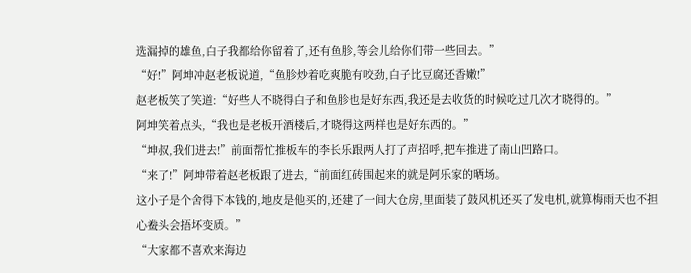选漏掉的雄鱼,白子我都给你留着了,还有鱼胗,等会儿给你们带一些回去。”
“好!”阿坤冲赵老板说道,“鱼胗炒着吃爽脆有咬劲,白子比豆腐还香嫩!”
赵老板笑了笑道:“好些人不晓得白子和鱼胗也是好东西,我还是去收货的时候吃过几次才晓得的。”
阿坤笑着点头,“我也是老板开酒楼后,才晓得这两样也是好东西的。”
“坤叔,我们进去!”前面帮忙推板车的李长乐跟两人打了声招呼,把车推进了南山凹路口。
“来了!”阿坤带着赵老板跟了进去,“前面红砖围起来的就是阿乐家的晒场。
这小子是个舍得下本钱的,地皮是他买的,还建了一间大仓房,里面装了鼓风机还买了发电机,就算梅雨天也不担心鲞头会捂坏变质。”
“大家都不喜欢来海边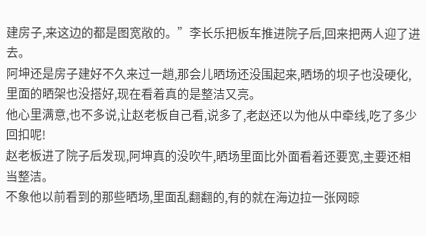建房子,来这边的都是图宽敞的。”李长乐把板车推进院子后,回来把两人迎了进去。
阿坤还是房子建好不久来过一趟,那会儿晒场还没围起来,晒场的坝子也没硬化,里面的晒架也没搭好,现在看着真的是整洁又亮。
他心里满意,也不多说,让赵老板自己看,说多了,老赵还以为他从中牵线,吃了多少回扣呢!
赵老板进了院子后发现,阿坤真的没吹牛,晒场里面比外面看着还要宽,主要还相当整洁。
不象他以前看到的那些晒场,里面乱翻翻的,有的就在海边拉一张网晾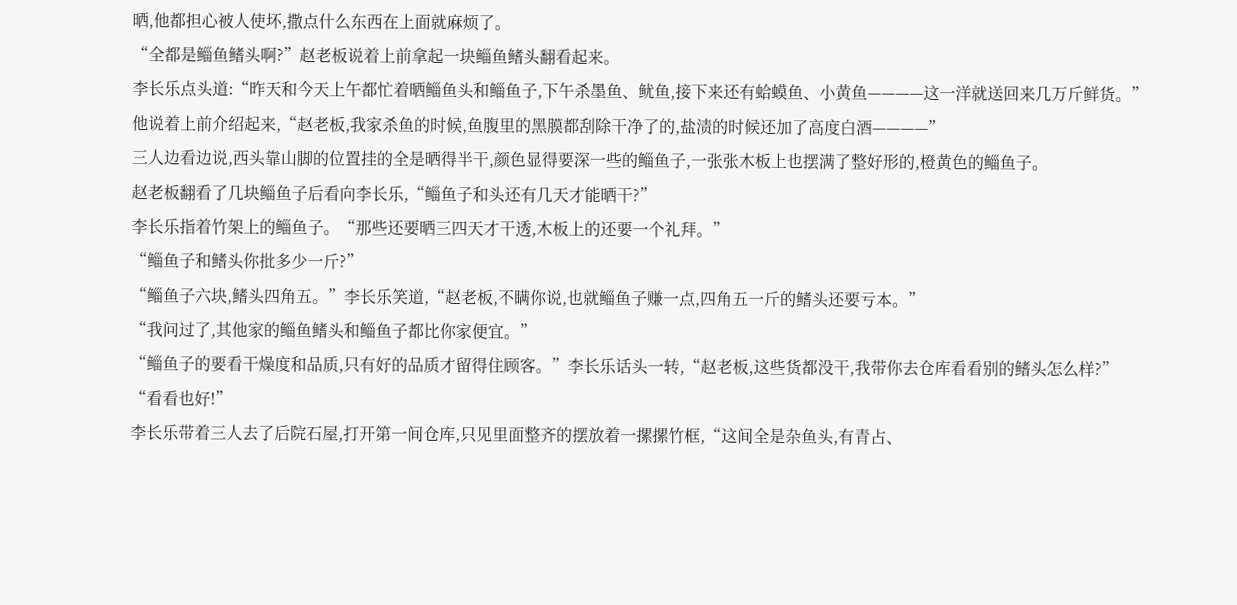晒,他都担心被人使坏,撒点什么东西在上面就麻烦了。
“全都是鲻鱼鳍头啊?”赵老板说着上前拿起一块鲻鱼鳍头翻看起来。
李长乐点头道:“昨天和今天上午都忙着晒鲻鱼头和鲻鱼子,下午杀墨鱼、鱿鱼,接下来还有蛤蟆鱼、小黄鱼————这一洋就送回来几万斤鲜货。”
他说着上前介绍起来,“赵老板,我家杀鱼的时候,鱼腹里的黑膜都刮除干净了的,盐渍的时候还加了高度白酒————”
三人边看边说,西头靠山脚的位置挂的全是晒得半干,颜色显得要深一些的鲻鱼子,一张张木板上也摆满了整好形的,橙黄色的鲻鱼子。
赵老板翻看了几块鲻鱼子后看向李长乐,“鲻鱼子和头还有几天才能晒干?”
李长乐指着竹架上的鲻鱼子。“那些还要晒三四天才干透,木板上的还要一个礼拜。”
“鲻鱼子和鳍头你批多少一斤?”
“鲻鱼子六块,鳍头四角五。”李长乐笑道,“赵老板,不瞒你说,也就鲻鱼子赚一点,四角五一斤的鳍头还要亏本。”
“我问过了,其他家的鲻鱼鳍头和鲻鱼子都比你家便宜。”
“鲻鱼子的要看干燥度和品质,只有好的品质才留得住顾客。”李长乐话头一转,“赵老板,这些货都没干,我带你去仓库看看别的鳍头怎么样?”
“看看也好!”
李长乐带着三人去了后院石屋,打开第一间仓库,只见里面整齐的摆放着一摞摞竹框,“这间全是杂鱼头,有青占、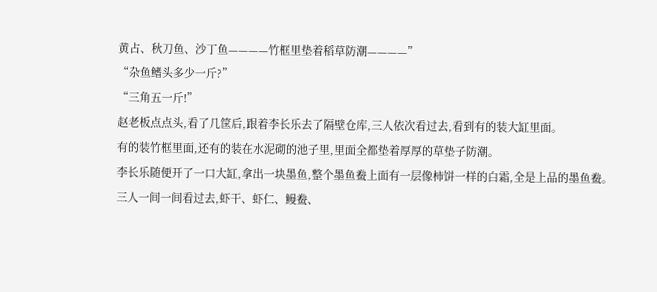黄占、秋刀鱼、沙丁鱼————竹框里垫着稻草防潮————”
“杂鱼鳍头多少一斤?”
“三角五一斤!”
赵老板点点头,看了几筐后,跟着李长乐去了隔壁仓库,三人依次看过去,看到有的装大缸里面。
有的装竹框里面,还有的装在水泥砌的池子里,里面全都垫着厚厚的草垫子防潮。
李长乐随便开了一口大缸,拿出一块墨鱼,整个墨鱼鲞上面有一层像柿饼一样的白霜,全是上品的墨鱼鲞。
三人一间一间看过去,虾干、虾仁、鳗鲞、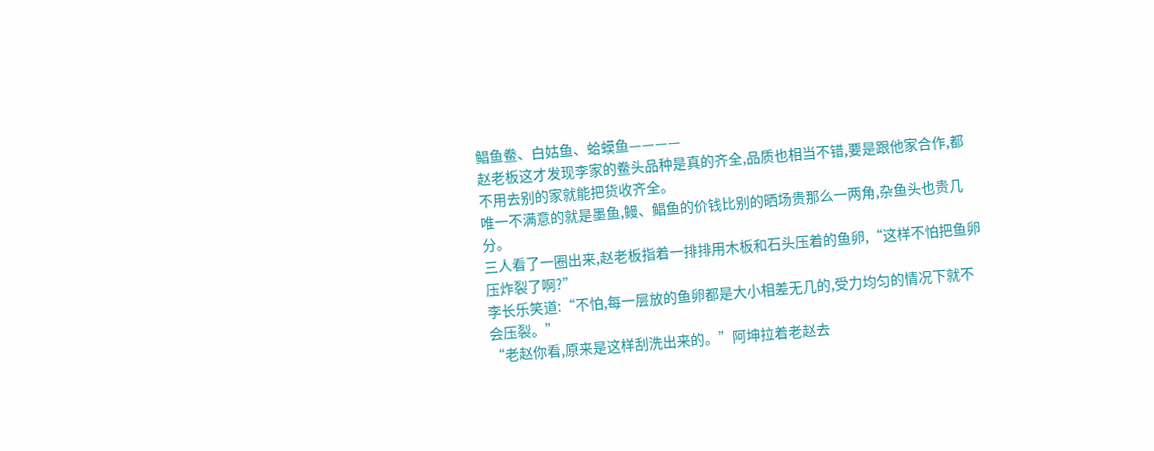鲳鱼鲞、白姑鱼、蛤蟆鱼————
赵老板这才发现李家的鲞头品种是真的齐全,品质也相当不错,要是跟他家合作,都不用去别的家就能把货收齐全。
唯一不满意的就是墨鱼,鳗、鲳鱼的价钱比别的晒场贵那么一两角,杂鱼头也贵几分。
三人看了一圈出来,赵老板指着一排排用木板和石头压着的鱼卵,“这样不怕把鱼卵压炸裂了啊?”
李长乐笑道:“不怕,每一层放的鱼卵都是大小相差无几的,受力均匀的情况下就不会压裂。”
“老赵你看,原来是这样刮洗出来的。”阿坤拉着老赵去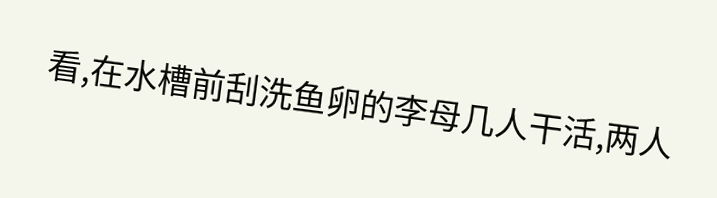看,在水槽前刮洗鱼卵的李母几人干活,两人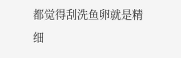都觉得刮洗鱼卵就是精细